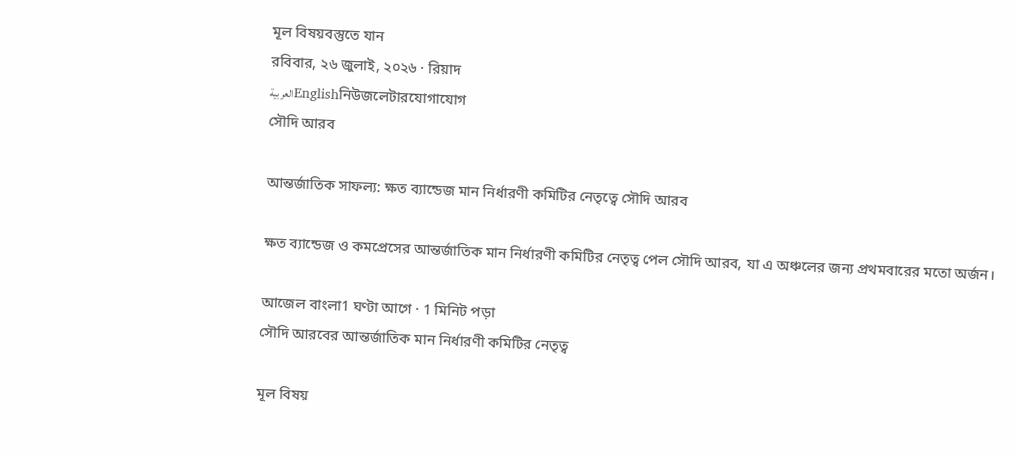মূল বিষয়বস্তুতে যান
রবিবার, ২৬ জুলাই, ২০২৬ · রিয়াদ
العربيةEnglishনিউজলেটারযোগাযোগ
সৌদি আরব

আন্তর্জাতিক সাফল্য: ক্ষত ব্যান্ডেজ মান নির্ধারণী কমিটির নেতৃত্বে সৌদি আরব

ক্ষত ব্যান্ডেজ ও কমপ্রেসের আন্তর্জাতিক মান নির্ধারণী কমিটির নেতৃত্ব পেল সৌদি আরব, যা এ অঞ্চলের জন্য প্রথমবারের মতো অর্জন।

আজেল বাংলা1 ঘণ্টা আগে · 1 মিনিট পড়া
সৌদি আরবের আন্তর্জাতিক মান নির্ধারণী কমিটির নেতৃত্ব

মূল বিষয়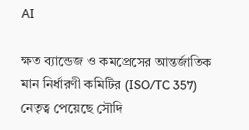AI

ক্ষত ব্যান্ডেজ ও কমপ্রেসের আন্তর্জাতিক মান নির্ধারণী কমিটির (ISO/TC 357) নেতৃত্ব পেয়েছে সৌদি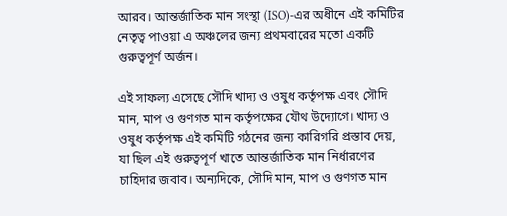আরব। আন্তর্জাতিক মান সংস্থা (ISO)-এর অধীনে এই কমিটির নেতৃত্ব পাওয়া এ অঞ্চলের জন্য প্রথমবারের মতো একটি গুরুত্বপূর্ণ অর্জন।

এই সাফল্য এসেছে সৌদি খাদ্য ও ওষুধ কর্তৃপক্ষ এবং সৌদি মান, মাপ ও গুণগত মান কর্তৃপক্ষের যৌথ উদ্যোগে। খাদ্য ও ওষুধ কর্তৃপক্ষ এই কমিটি গঠনের জন্য কারিগরি প্রস্তাব দেয়, যা ছিল এই গুরুত্বপূর্ণ খাতে আন্তর্জাতিক মান নির্ধারণের চাহিদার জবাব। অন্যদিকে, সৌদি মান, মাপ ও গুণগত মান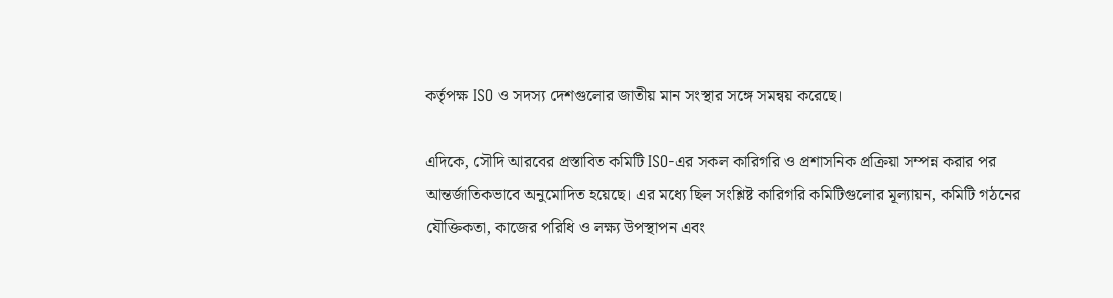কর্তৃপক্ষ ISO ও সদস্য দেশগুলোর জাতীয় মান সংস্থার সঙ্গে সমন্বয় করেছে।

এদিকে, সৌদি আরবের প্রস্তাবিত কমিটি ISO-এর সকল কারিগরি ও প্রশাসনিক প্রক্রিয়া সম্পন্ন করার পর আন্তর্জাতিকভাবে অনুমোদিত হয়েছে। এর মধ্যে ছিল সংশ্লিষ্ট কারিগরি কমিটিগুলোর মূল্যায়ন, কমিটি গঠনের যৌক্তিকতা, কাজের পরিধি ও লক্ষ্য উপস্থাপন এবং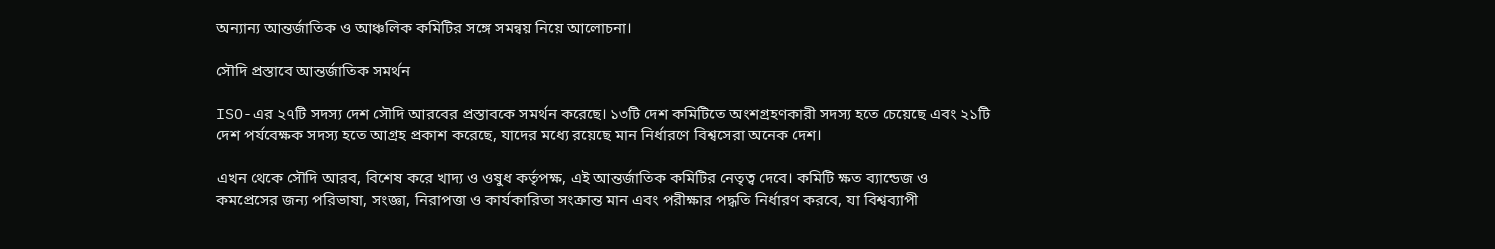অন্যান্য আন্তর্জাতিক ও আঞ্চলিক কমিটির সঙ্গে সমন্বয় নিয়ে আলোচনা।

সৌদি প্রস্তাবে আন্তর্জাতিক সমর্থন

ISO-এর ২৭টি সদস্য দেশ সৌদি আরবের প্রস্তাবকে সমর্থন করেছে। ১৩টি দেশ কমিটিতে অংশগ্রহণকারী সদস্য হতে চেয়েছে এবং ২১টি দেশ পর্যবেক্ষক সদস্য হতে আগ্রহ প্রকাশ করেছে, যাদের মধ্যে রয়েছে মান নির্ধারণে বিশ্বসেরা অনেক দেশ।

এখন থেকে সৌদি আরব, বিশেষ করে খাদ্য ও ওষুধ কর্তৃপক্ষ, এই আন্তর্জাতিক কমিটির নেতৃত্ব দেবে। কমিটি ক্ষত ব্যান্ডেজ ও কমপ্রেসের জন্য পরিভাষা, সংজ্ঞা, নিরাপত্তা ও কার্যকারিতা সংক্রান্ত মান এবং পরীক্ষার পদ্ধতি নির্ধারণ করবে, যা বিশ্বব্যাপী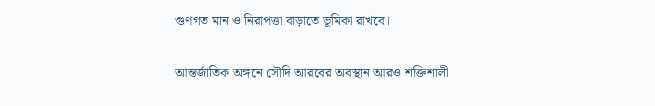গুণগত মান ও নিরাপত্তা বাড়াতে ভূমিকা রাখবে।

আন্তর্জাতিক অঙ্গনে সৌদি আরবের অবস্থান আরও শক্তিশালী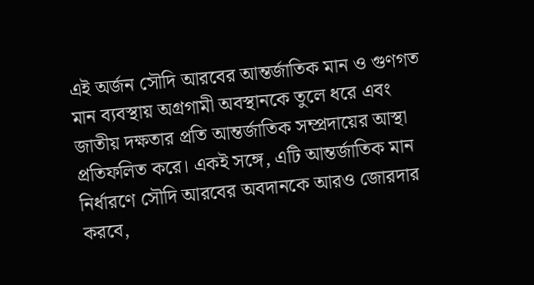এই অর্জন সৌদি আরবের আন্তর্জাতিক মান ও গুণগত মান ব্যবস্থায় অগ্রগামী অবস্থানকে তুলে ধরে এবং জাতীয় দক্ষতার প্রতি আন্তর্জাতিক সম্প্রদায়ের আস্থা প্রতিফলিত করে। একই সঙ্গে, এটি আন্তর্জাতিক মান নির্ধারণে সৌদি আরবের অবদানকে আরও জোরদার করবে,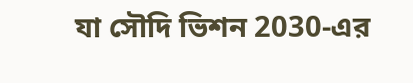যা সৌদি ভিশন 2030-এর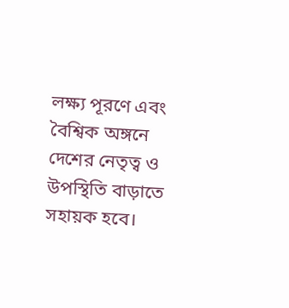লক্ষ্য পূরণে এবং বৈশ্বিক অঙ্গনে দেশের নেতৃত্ব ও উপস্থিতি বাড়াতে সহায়ক হবে।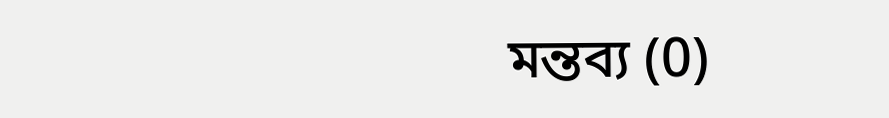মন্তব্য (0)